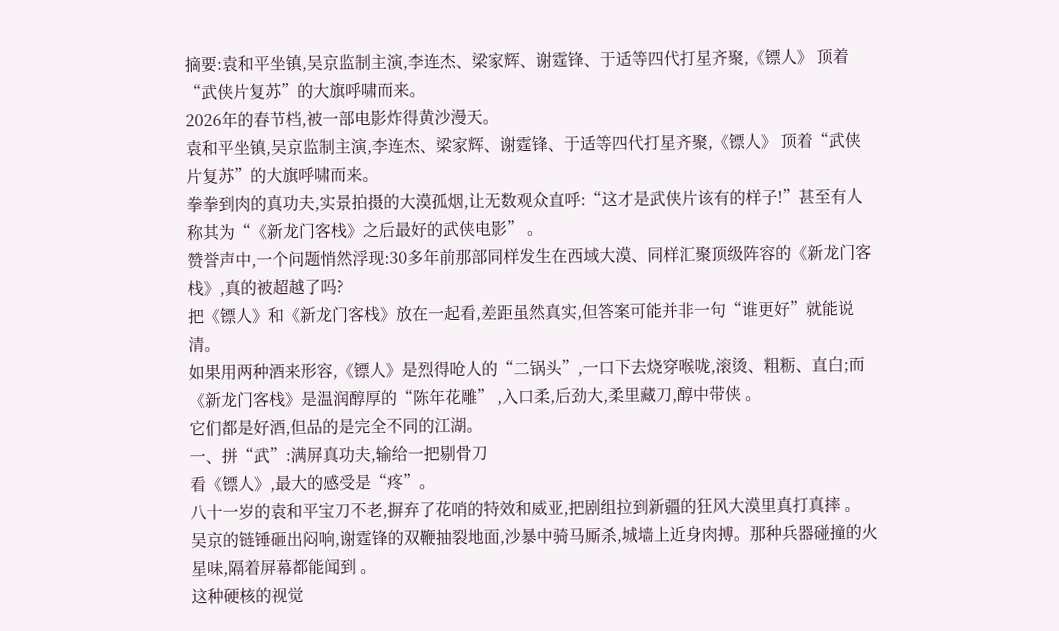摘要:袁和平坐镇,吴京监制主演,李连杰、梁家辉、谢霆锋、于适等四代打星齐聚,《镖人》 顶着“武侠片复苏”的大旗呼啸而来。
2026年的春节档,被一部电影炸得黄沙漫天。
袁和平坐镇,吴京监制主演,李连杰、梁家辉、谢霆锋、于适等四代打星齐聚,《镖人》 顶着“武侠片复苏”的大旗呼啸而来。
拳拳到肉的真功夫,实景拍摄的大漠孤烟,让无数观众直呼:“这才是武侠片该有的样子!”甚至有人称其为“《新龙门客栈》之后最好的武侠电影” 。
赞誉声中,一个问题悄然浮现:30多年前那部同样发生在西域大漠、同样汇聚顶级阵容的《新龙门客栈》,真的被超越了吗?
把《镖人》和《新龙门客栈》放在一起看,差距虽然真实,但答案可能并非一句“谁更好”就能说清。
如果用两种酒来形容,《镖人》是烈得呛人的“二锅头”,一口下去烧穿喉咙,滚烫、粗粝、直白;而 《新龙门客栈》是温润醇厚的“陈年花雕” ,入口柔,后劲大,柔里藏刀,醇中带侠 。
它们都是好酒,但品的是完全不同的江湖。
一、拼“武”:满屏真功夫,输给一把剔骨刀
看《镖人》,最大的感受是“疼”。
八十一岁的袁和平宝刀不老,摒弃了花哨的特效和威亚,把剧组拉到新疆的狂风大漠里真打真摔 。
吴京的链锤砸出闷响,谢霆锋的双鞭抽裂地面,沙暴中骑马厮杀,城墙上近身肉搏。那种兵器碰撞的火星味,隔着屏幕都能闻到 。
这种硬核的视觉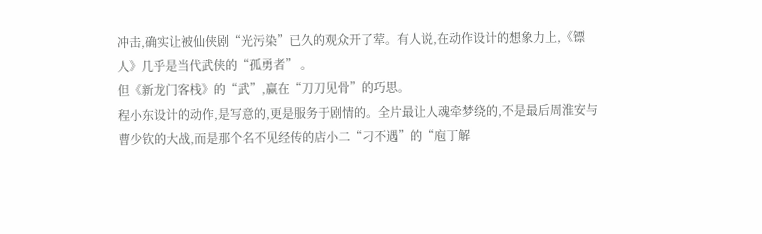冲击,确实让被仙侠剧“光污染”已久的观众开了荤。有人说,在动作设计的想象力上,《镖人》几乎是当代武侠的“孤勇者” 。
但《新龙门客栈》的“武”,赢在“刀刀见骨”的巧思。
程小东设计的动作,是写意的,更是服务于剧情的。全片最让人魂牵梦绕的,不是最后周淮安与曹少钦的大战,而是那个名不见经传的店小二“刁不遇”的“庖丁解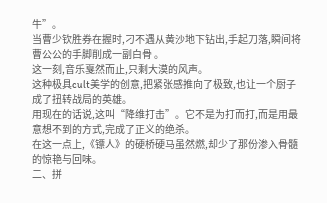牛”。
当曹少钦胜券在握时,刁不遇从黄沙地下钻出,手起刀落,瞬间将曹公公的手脚削成一副白骨 。
这一刻,音乐戛然而止,只剩大漠的风声。
这种极具cult美学的创意,把紧张感推向了极致,也让一个厨子成了扭转战局的英雄。
用现在的话说,这叫“降维打击”。它不是为打而打,而是用最意想不到的方式,完成了正义的绝杀。
在这一点上,《镖人》的硬桥硬马虽然燃,却少了那份渗入骨髓的惊艳与回味。
二、拼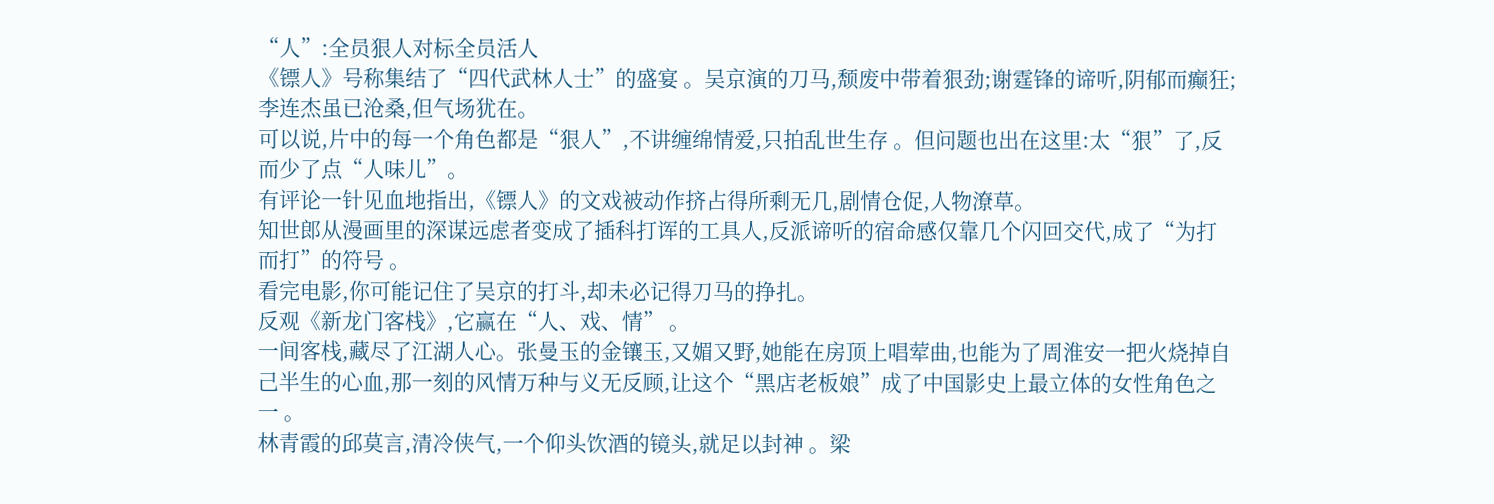“人”:全员狠人对标全员活人
《镖人》号称集结了“四代武林人士”的盛宴 。吴京演的刀马,颓废中带着狠劲;谢霆锋的谛听,阴郁而癫狂;李连杰虽已沧桑,但气场犹在。
可以说,片中的每一个角色都是“狠人”,不讲缠绵情爱,只拍乱世生存 。但问题也出在这里:太“狠”了,反而少了点“人味儿”。
有评论一针见血地指出,《镖人》的文戏被动作挤占得所剩无几,剧情仓促,人物潦草。
知世郎从漫画里的深谋远虑者变成了插科打诨的工具人,反派谛听的宿命感仅靠几个闪回交代,成了“为打而打”的符号 。
看完电影,你可能记住了吴京的打斗,却未必记得刀马的挣扎。
反观《新龙门客栈》,它赢在“人、戏、情” 。
一间客栈,藏尽了江湖人心。张曼玉的金镶玉,又媚又野,她能在房顶上唱荤曲,也能为了周淮安一把火烧掉自己半生的心血,那一刻的风情万种与义无反顾,让这个“黑店老板娘”成了中国影史上最立体的女性角色之一 。
林青霞的邱莫言,清冷侠气,一个仰头饮酒的镜头,就足以封神 。梁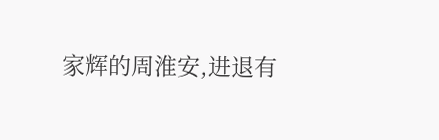家辉的周淮安,进退有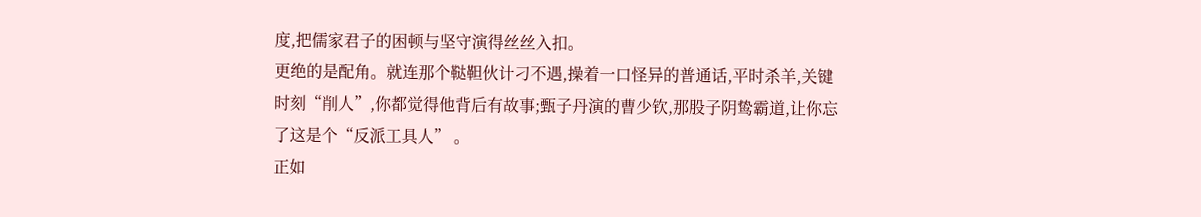度,把儒家君子的困顿与坚守演得丝丝入扣。
更绝的是配角。就连那个鞑靼伙计刁不遇,操着一口怪异的普通话,平时杀羊,关键时刻“削人”,你都觉得他背后有故事;甄子丹演的曹少钦,那股子阴鸷霸道,让你忘了这是个“反派工具人” 。
正如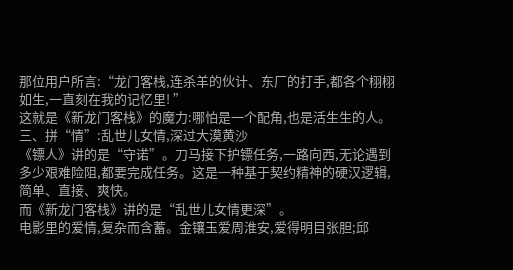那位用户所言:“龙门客栈,连杀羊的伙计、东厂的打手,都各个栩栩如生,一直刻在我的记忆里! ”
这就是《新龙门客栈》的魔力:哪怕是一个配角,也是活生生的人。
三、拼“情”:乱世儿女情,深过大漠黄沙
《镖人》讲的是“守诺”。刀马接下护镖任务,一路向西,无论遇到多少艰难险阻,都要完成任务。这是一种基于契约精神的硬汉逻辑,简单、直接、爽快。
而《新龙门客栈》讲的是“乱世儿女情更深”。
电影里的爱情,复杂而含蓄。金镶玉爱周淮安,爱得明目张胆;邱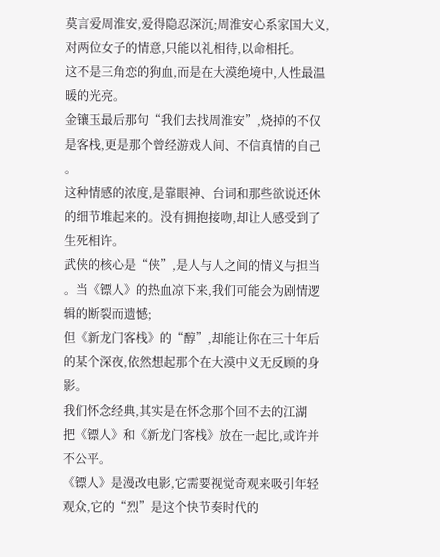莫言爱周淮安,爱得隐忍深沉;周淮安心系家国大义,对两位女子的情意,只能以礼相待,以命相托。
这不是三角恋的狗血,而是在大漠绝境中,人性最温暖的光亮。
金镶玉最后那句“我们去找周淮安”,烧掉的不仅是客栈,更是那个曾经游戏人间、不信真情的自己 。
这种情感的浓度,是靠眼神、台词和那些欲说还休的细节堆起来的。没有拥抱接吻,却让人感受到了生死相许。
武侠的核心是“侠”,是人与人之间的情义与担当 。当《镖人》的热血凉下来,我们可能会为剧情逻辑的断裂而遗憾;
但《新龙门客栈》的“醇”,却能让你在三十年后的某个深夜,依然想起那个在大漠中义无反顾的身影。
我们怀念经典,其实是在怀念那个回不去的江湖
把《镖人》和《新龙门客栈》放在一起比,或许并不公平。
《镖人》是漫改电影,它需要视觉奇观来吸引年轻观众,它的“烈”是这个快节奏时代的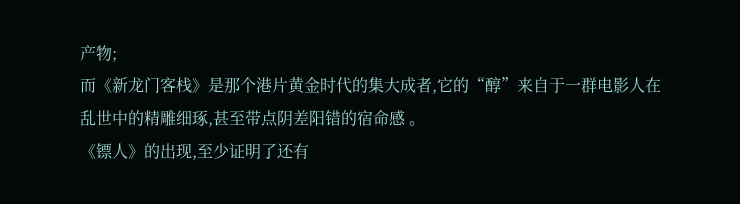产物;
而《新龙门客栈》是那个港片黄金时代的集大成者,它的“醇”来自于一群电影人在乱世中的精雕细琢,甚至带点阴差阳错的宿命感 。
《镖人》的出现,至少证明了还有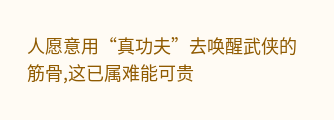人愿意用“真功夫”去唤醒武侠的筋骨,这已属难能可贵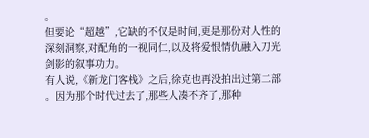。
但要论“超越”,它缺的不仅是时间,更是那份对人性的深刻洞察,对配角的一视同仁,以及将爱恨情仇融入刀光剑影的叙事功力。
有人说,《新龙门客栈》之后,徐克也再没拍出过第二部 。因为那个时代过去了,那些人凑不齐了,那种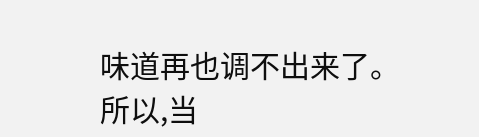味道再也调不出来了。
所以,当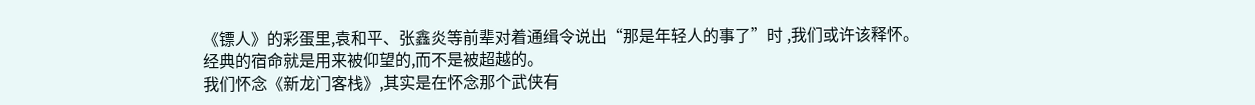《镖人》的彩蛋里,袁和平、张鑫炎等前辈对着通缉令说出“那是年轻人的事了”时 ,我们或许该释怀。
经典的宿命就是用来被仰望的,而不是被超越的。
我们怀念《新龙门客栈》,其实是在怀念那个武侠有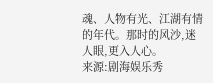魂、人物有光、江湖有情的年代。那时的风沙,迷人眼,更入人心。
来源:剧海娱乐秀